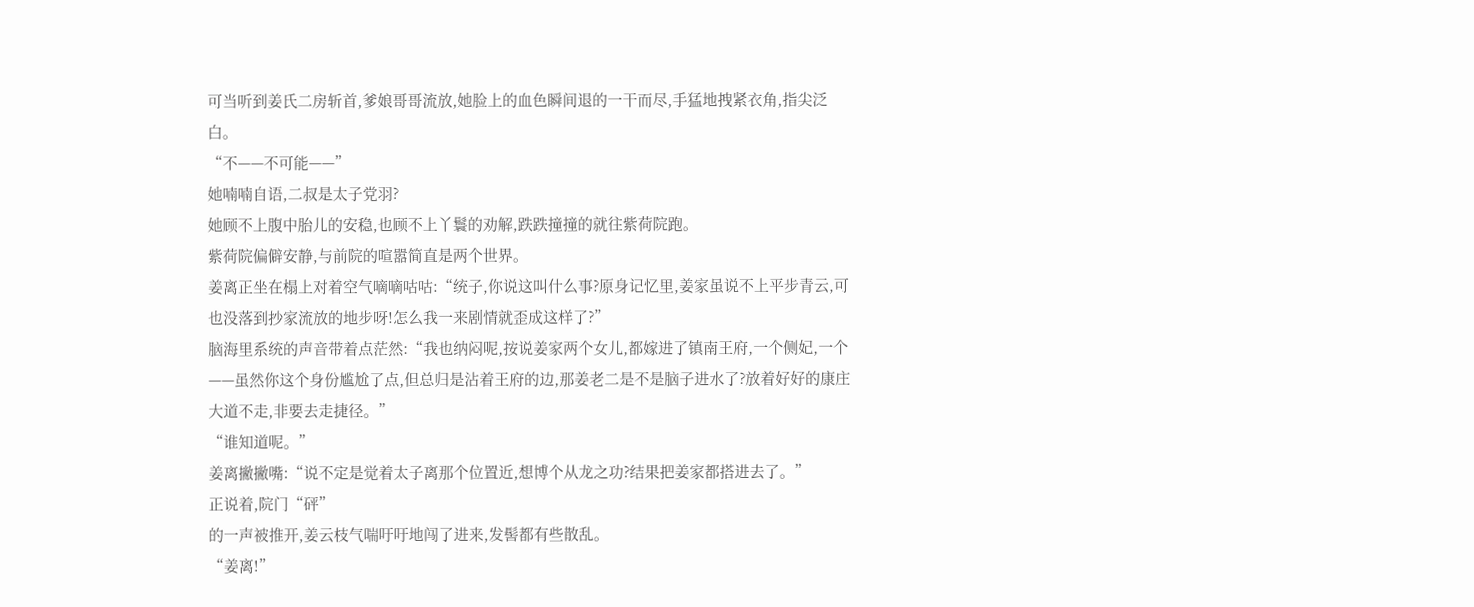可当听到姜氏二房斩首,爹娘哥哥流放,她脸上的血色瞬间退的一干而尽,手猛地拽紧衣角,指尖泛白。
“不——不可能——”
她喃喃自语,二叔是太子党羽?
她顾不上腹中胎儿的安稳,也顾不上丫鬟的劝解,跌跌撞撞的就往紫荷院跑。
紫荷院偏僻安静,与前院的喧嚣简直是两个世界。
姜离正坐在榻上对着空气嘀嘀咕咕:“统子,你说这叫什么事?原身记忆里,姜家虽说不上平步青云,可也没落到抄家流放的地步呀!怎么我一来剧情就歪成这样了?”
脑海里系统的声音带着点茫然:“我也纳闷呢,按说姜家两个女儿,都嫁进了镇南王府,一个侧妃,一个——虽然你这个身份尴尬了点,但总归是沾着王府的边,那姜老二是不是脑子进水了?放着好好的康庄大道不走,非要去走捷径。”
“谁知道呢。”
姜离撇撇嘴:“说不定是觉着太子离那个位置近,想博个从龙之功?结果把姜家都搭进去了。”
正说着,院门“砰”
的一声被推开,姜云枝气喘吁吁地闯了进来,发髻都有些散乱。
“姜离!”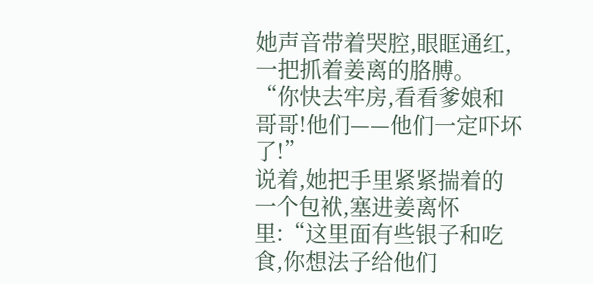她声音带着哭腔,眼眶通红,一把抓着姜离的胳膊。
“你快去牢房,看看爹娘和哥哥!他们——他们一定吓坏了!”
说着,她把手里紧紧揣着的一个包袱,塞进姜离怀里:“这里面有些银子和吃食,你想法子给他们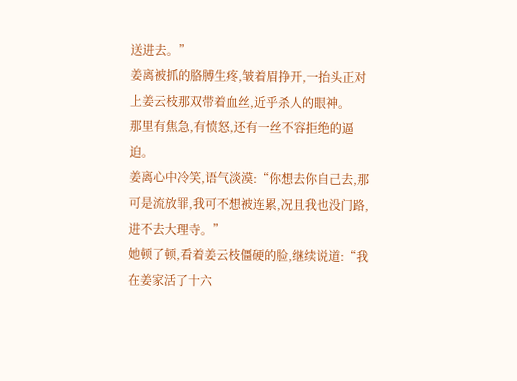送进去。”
姜离被抓的胳膊生疼,皱着眉挣开,一抬头正对上姜云枝那双带着血丝,近乎杀人的眼神。
那里有焦急,有愤怒,还有一丝不容拒绝的逼迫。
姜离心中冷笑,语气淡漠:“你想去你自己去,那可是流放罪,我可不想被连累,况且我也没门路,进不去大理寺。”
她顿了顿,看着姜云枝僵硬的脸,继续说道:“我在姜家活了十六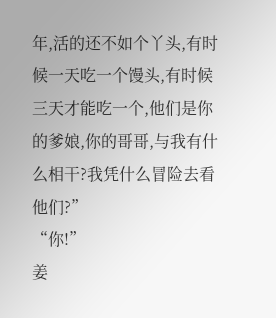年,活的还不如个丫头,有时候一天吃一个馒头,有时候三天才能吃一个,他们是你的爹娘,你的哥哥,与我有什么相干?我凭什么冒险去看他们?”
“你!”
姜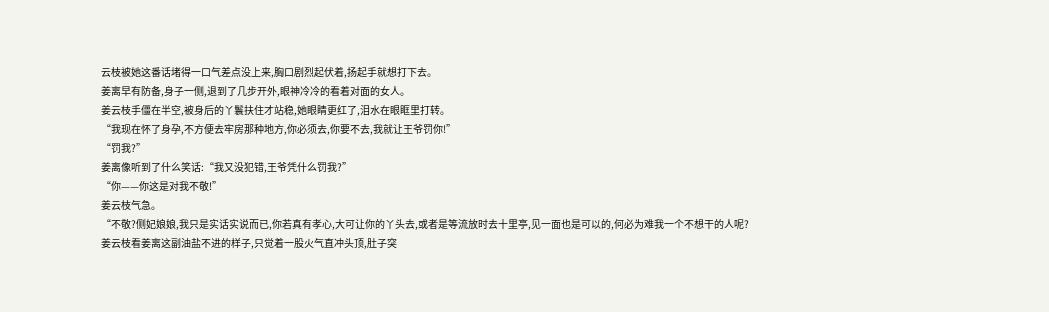云枝被她这番话堵得一口气差点没上来,胸口剧烈起伏着,扬起手就想打下去。
姜离早有防备,身子一侧,退到了几步开外,眼神冷冷的看着对面的女人。
姜云枝手僵在半空,被身后的丫鬟扶住才站稳,她眼睛更红了,泪水在眼眶里打转。
“我现在怀了身孕,不方便去牢房那种地方,你必须去,你要不去,我就让王爷罚你!”
“罚我?”
姜离像听到了什么笑话:“我又没犯错,王爷凭什么罚我?”
“你——你这是对我不敬!”
姜云枝气急。
“不敬?侧妃娘娘,我只是实话实说而已,你若真有孝心,大可让你的丫头去,或者是等流放时去十里亭,见一面也是可以的,何必为难我一个不想干的人呢?
姜云枝看姜离这副油盐不进的样子,只觉着一股火气直冲头顶,肚子突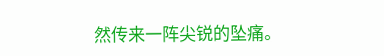然传来一阵尖锐的坠痛。